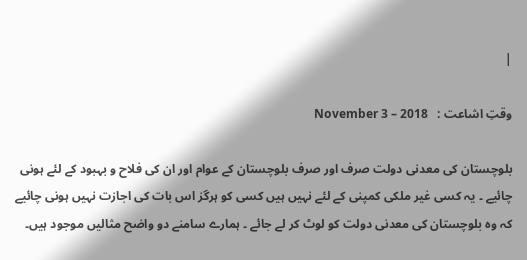|

وقتِ اشاعت :   November 3 – 2018

بلوچستان کی معدنی دولت صرف اور صرف بلوچستان کے عوام اور ان کی فلاح و بہبود کے لئے ہونی چائیے ۔ یہ کسی غیر ملکی کمپنی کے لئے نہیں ہیں کسی کو ہرگز اس بات کی اجازت نہیں ہونی چائیے کہ وہ بلوچستان کی معدنی دولت کو لوٹ کر لے جائے ۔ ہمارے سامنے دو واضح مثالیں موجود ہیں۔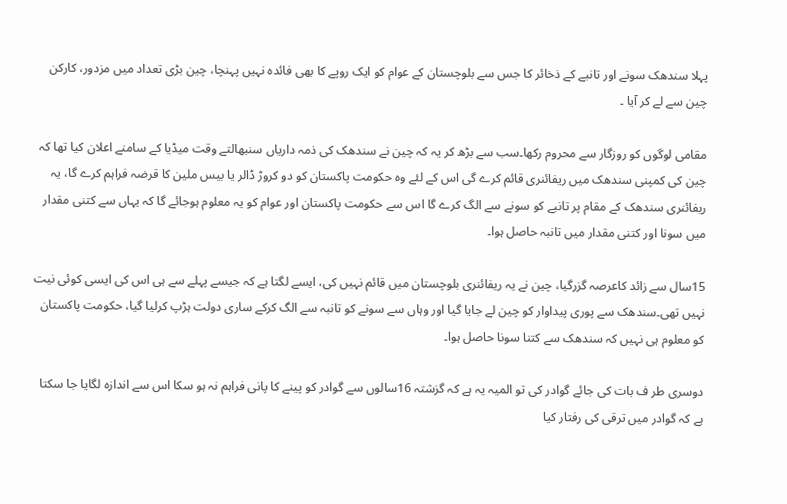پہلا سندھک سونے اور تانبے کے ذخائر کا جس سے بلوچستان کے عوام کو ایک روپے کا بھی فائدہ نہیں پہنچا، چین بڑی تعداد میں مزدور، کارکن چین سے لے کر آیا ۔

مقامی لوگوں کو روزگار سے محروم رکھا۔سب سے بڑھ کر یہ کہ چین نے سندھک کی ذمہ داریاں سنبھالتے وقت میڈیا کے سامنے اعلان کیا تھا کہ چین کی کمپنی سندھک میں ریفائنری قائم کرے گی اس کے لئے وہ حکومت پاکستان کو دو کروڑ ڈالر یا بیس ملین کا قرضہ فراہم کرے گا، یہ ریفائنری سندھک کے مقام پر تانبے کو سونے سے الگ کرے گا اس سے حکومت پاکستان اور عوام کو یہ معلوم ہوجائے گا کہ یہاں سے کتنی مقدار میں سونا اور کتنی مقدار میں تانبہ حاصل ہوا۔

15سال سے زائد کاعرصہ گزرگیا، چین نے یہ ریفائنری بلوچستان میں قائم نہیں کی، ایسے لگتا ہے کہ جیسے پہلے سے ہی اس کی ایسی کوئی نیت نہیں تھی۔سندھک سے پوری پیداوار کو چین لے جایا گیا اور وہاں سے سونے کو تانبہ سے الگ کرکے ساری دولت ہڑپ کرلیا گیا، حکومت پاکستان کو معلوم ہی نہیں کہ سندھک سے کتنا سونا حاصل ہوا۔

دوسری طر ف بات کی جائے گوادر کی تو المیہ یہ ہے کہ گزشتہ 16سالوں سے گوادر کو پینے کا پانی فراہم نہ ہو سکا اس سے اندازہ لگایا جا سکتا ہے کہ گوادر میں ترقی کی رفتار کیا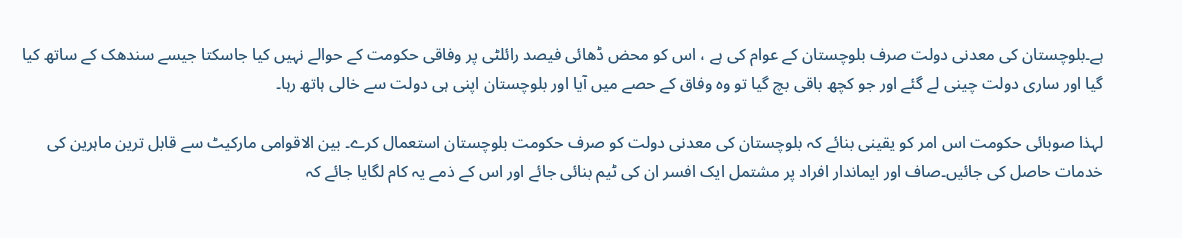ہے۔بلوچستان کی معدنی دولت صرف بلوچستان کے عوام کی ہے ، اس کو محض ڈھائی فیصد رائلٹی پر وفاقی حکومت کے حوالے نہیں کیا جاسکتا جیسے سندھک کے ساتھ کیا گیا اور ساری دولت چینی لے گئے اور جو کچھ باقی بچ گیا تو وہ وفاق کے حصے میں آیا اور بلوچستان اپنی ہی دولت سے خالی ہاتھ رہا۔

لہذا صوبائی حکومت اس امر کو یقینی بنائے کہ بلوچستان کی معدنی دولت کو صرف حکومت بلوچستان استعمال کرے۔ بین الاقوامی مارکیٹ سے قابل ترین ماہرین کی خدمات حاصل کی جائیں۔صاف اور ایماندار افراد پر مشتمل ایک افسر ان کی ٹیم بنائی جائے اور اس کے ذمے یہ کام لگایا جائے کہ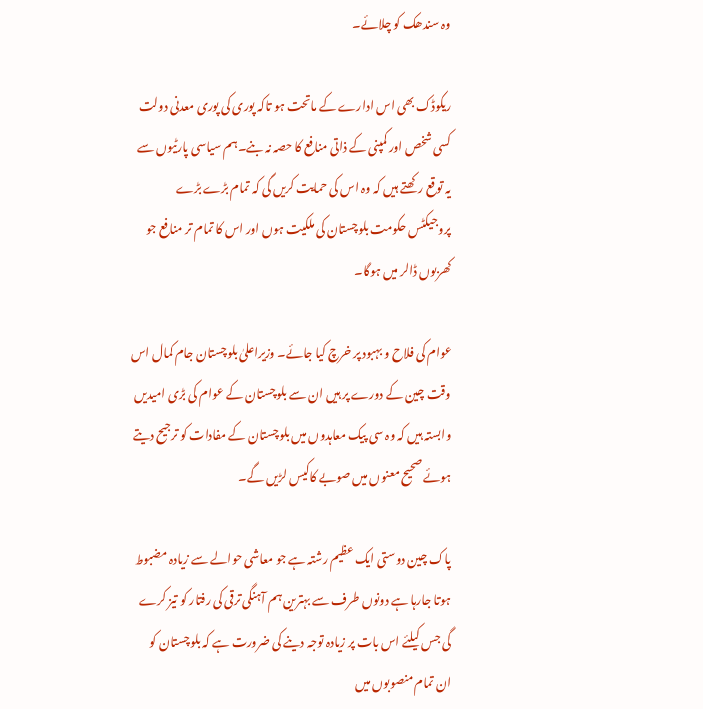وہ سندھک کو چلائے۔

ریکوڈک بھی اس ادارے کے ماتحت ہو تاکہ پوری کی پوری معدنی دولت کسی شخص اور کمپنی کے ذاتی منافع کا حصہ نہ بنے۔ہم سیاسی پارٹیوں سے یہ توقع رکھتے ہیں کہ وہ اس کی حمایت کریں گی کہ تمام بڑے بڑے پروجیکٹس حکومت بلوچستان کی ملکیت ہوں اور اس کا تمام تر منافع جو کھربوں ڈالر میں ہوگا۔

عوام کی فلاح و بہبود پر خرچ کیا جائے۔ وزیراعلیٰ بلوچستان جام کمال اس وقت چین کے دورے پر ہیں ان سے بلوچستان کے عوام کی بڑی امیدیں وابستہ ہیں کہ وہ سی پیک معاہدوں میں بلوچستان کے مفادات کو ترجیح دیتے ہوئے صحیح معنوں میں صوبے کاکیس لڑیں گے۔

پاک چین دوستی ایک عظیم رشتہ ہے جو معاشی حوالے سے زیادہ مضبوط ہوتا جارہا ہے دونوں طرف سے بہترین ہم آہنگی ترقی کی رفتار کو تیز کرے گی جس کیلئے اس بات پر زیادہ توجہ دینے کی ضرورت ہے کہ بلوچستان کو ان تمام منصوبوں میں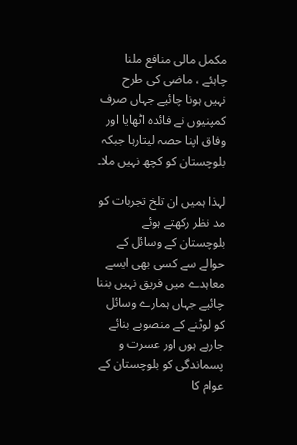مکمل مالی منافع ملنا چاہئے ، ماضی کی طرح نہیں ہونا چائیے جہاں صرف کمپنیوں نے فائدہ اٹھایا اور وفاق اپنا حصہ لیتارہا جبکہ بلوچستان کو کچھ نہیں ملا۔

لہذا ہمیں ان تلخ تجربات کو مد نظر رکھتے ہوئے بلوچستان کے وسائل کے حوالے سے کسی بھی ایسے معاہدے میں فریق نہیں بننا چائیے جہاں ہمارے وسائل کو لوٹنے کے منصوبے بنائے جارہے ہوں اور عسرت و پسماندگی کو بلوچستان کے عوام کا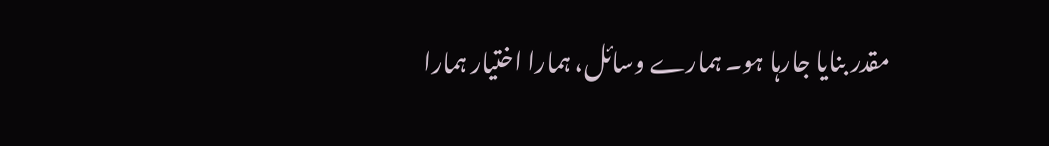مقدر بنایا جارہا ہو۔ ہمارے وسائل، ہمارا اختیار ہمارا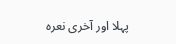پہلا اور آخری نعرہ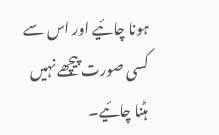ہونا چائیے اور اس سے کسی صورت پیچھے نہیں ہٹنا چائیے۔